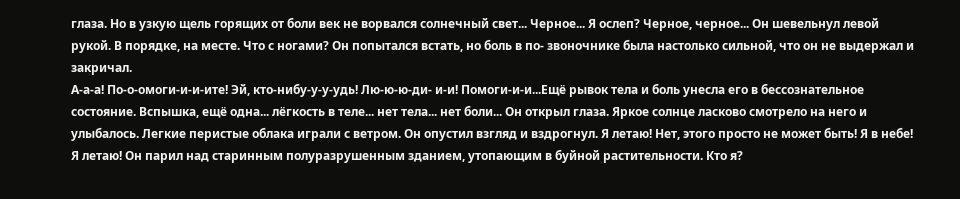глаза. Но в узкую щель горящих от боли век не ворвался солнечный свет... Черное... Я ослеп? Черное, черное... Он шевельнул левой рукой. В порядке, на месте. Что с ногами? Он попытался встать, но боль в по- звоночнике была настолько сильной, что он не выдержал и закричал.
А-а-а! По-о-омоги-и-и-ите! Эй, кто-нибу-у-у-удь! Лю-ю-ю-ди- и-и! Помоги-и-и...Ещё рывок тела и боль унесла его в бессознательное состояние. Вспышка, ещё одна... лёгкость в теле... нет тела... нет боли... Он открыл глаза. Яркое солнце ласково смотрело на него и улыбалось. Легкие перистые облака играли с ветром. Он опустил взгляд и вздрогнул. Я летаю! Нет, этого просто не может быть! Я в небе! Я летаю! Он парил над старинным полуразрушенным зданием, утопающим в буйной растительности. Кто я?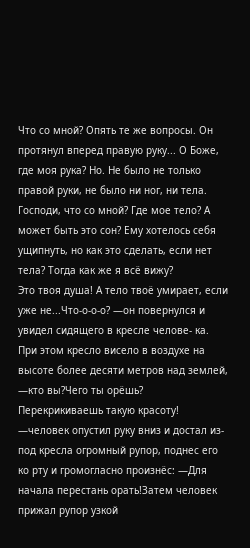Что со мной? Опять те же вопросы. Он протянул вперед правую руку... О Боже, где моя рука? Но. Не было не только правой руки, не было ни ног, ни тела. Господи, что со мной? Где мое тело? А может быть это сон? Ему хотелось себя ущипнуть, но как это сделать, если нет тела? Тогда как же я всё вижу?
Это твоя душа! А тело твоё умирает, если уже не...Что-о-о-о? —он повернулся и увидел сидящего в кресле челове- ка. При этом кресло висело в воздухе на высоте более десяти метров над землей, —кто вы?Чего ты орёшь? Перекрикиваешь такую красоту! —человек опустил руку вниз и достал из-под кресла огромный рупор, поднес его ко рту и громогласно произнёс: —Для начала перестань орать!Затем человек прижал рупор узкой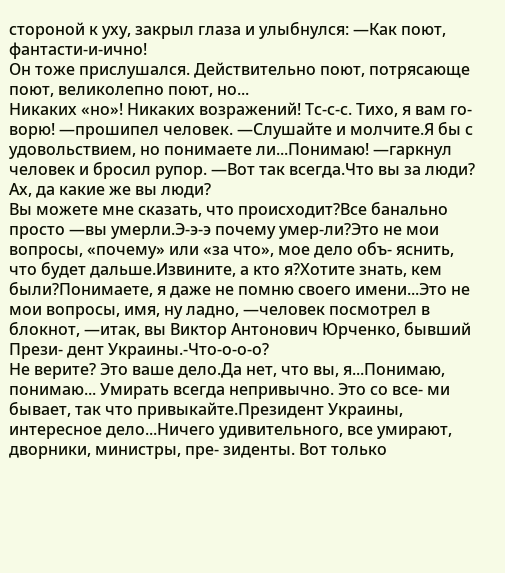стороной к уху, закрыл глаза и улыбнулся: —Как поют, фантасти-и-ично!
Он тоже прислушался. Действительно поют, потрясающе поют, великолепно поют, но...
Никаких «но»! Никаких возражений! Тс-с-с. Тихо, я вам го- ворю! —прошипел человек. —Слушайте и молчите.Я бы с удовольствием, но понимаете ли...Понимаю! —гаркнул человек и бросил рупор. —Вот так всегда.Что вы за люди? Ах, да какие же вы люди?
Вы можете мне сказать, что происходит?Все банально просто —вы умерли.Э-э-э почему умер-ли?Это не мои вопросы, «почему» или «за что», мое дело объ- яснить, что будет дальше.Извините, а кто я?Хотите знать, кем были?Понимаете, я даже не помню своего имени...Это не мои вопросы, имя, ну ладно, —человек посмотрел в блокнот, —итак, вы Виктор Антонович Юрченко, бывший Прези- дент Украины.-Что-о-о-о?
Не верите? Это ваше дело.Да нет, что вы, я...Понимаю, понимаю... Умирать всегда непривычно. Это со все- ми бывает, так что привыкайте.Президент Украины, интересное дело...Ничего удивительного, все умирают, дворники, министры, пре- зиденты. Вот только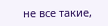не все такие,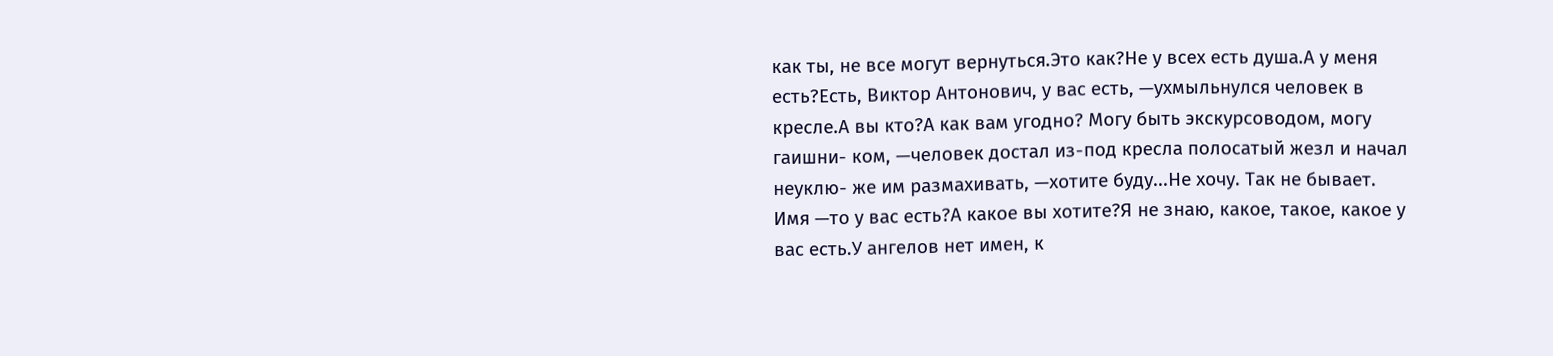как ты, не все могут вернуться.Это как?Не у всех есть душа.А у меня есть?Есть, Виктор Антонович, у вас есть, —ухмыльнулся человек в кресле.А вы кто?А как вам угодно? Могу быть экскурсоводом, могу гаишни- ком, —человек достал из-под кресла полосатый жезл и начал неуклю- же им размахивать, —хотите буду...Не хочу. Так не бывает. Имя —то у вас есть?А какое вы хотите?Я не знаю, какое, такое, какое у вас есть.У ангелов нет имен, к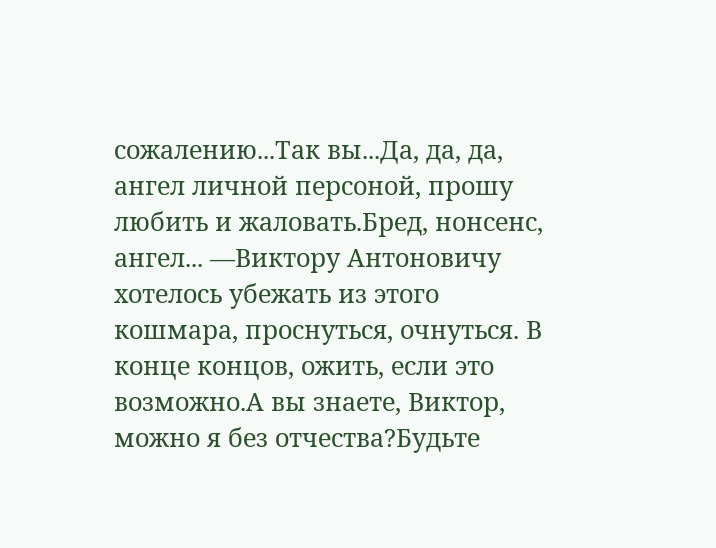сожалению...Так вы...Да, да, да, ангел личной персоной, прошу любить и жаловать.Бред, нонсенс, ангел... —Виктору Антоновичу хотелось убежать из этого кошмара, проснуться, очнуться. В конце концов, ожить, если это возможно.А вы знаете, Виктор, можно я без отчества?Будьте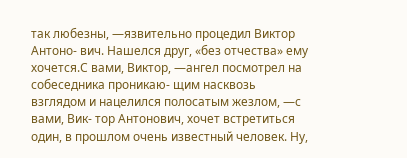так любезны, —язвительно процедил Виктор Антоно- вич. Нашелся друг, «без отчества» ему хочется.С вами, Виктор, —ангел посмотрел на собеседника проникаю- щим насквозь взглядом и нацелился полосатым жезлом, —с вами, Вик- тор Антонович, хочет встретиться один, в прошлом очень известный человек. Ну,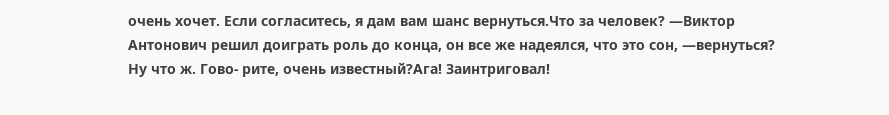очень хочет. Если согласитесь, я дам вам шанс вернуться.Что за человек? —Виктор Антонович решил доиграть роль до конца, он все же надеялся, что это сон, —вернуться? Ну что ж. Гово- рите, очень известный?Ага! Заинтриговал!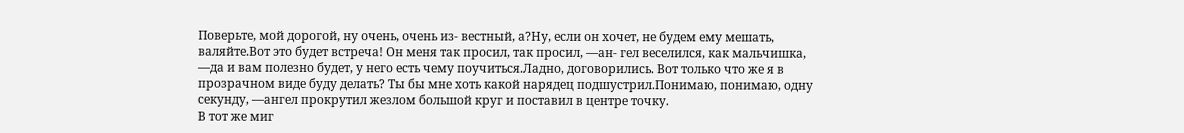Поверьте, мой дорогой, ну очень, очень из- вестный, а?Ну, если он хочет, не будем ему мешать, валяйте.Вот это будет встреча! Он меня так просил, так просил, —ан- гел веселился, как мальчишка, —да и вам полезно будет, у него есть чему поучиться.Ладно, договорились. Вот только что же я в прозрачном виде буду делать? Ты бы мне хоть какой нарядец подшустрил.Понимаю, понимаю, одну секунду, —ангел прокрутил жезлом большой круг и поставил в центре точку.
В тот же миг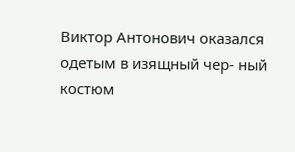Виктор Антонович оказался одетым в изящный чер- ный костюм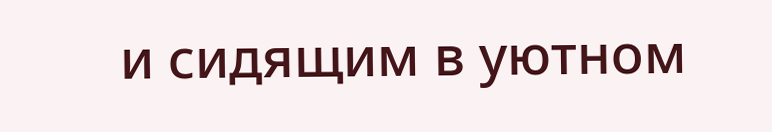и сидящим в уютном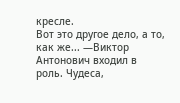кресле.
Вот это другое дело, а то, как же... —Виктор Антонович входил в роль. Чудеса,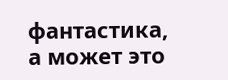фантастика, а может это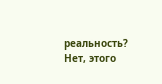реальность? Нет, этого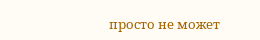просто не может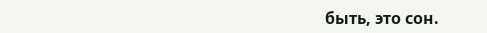быть, это сон.